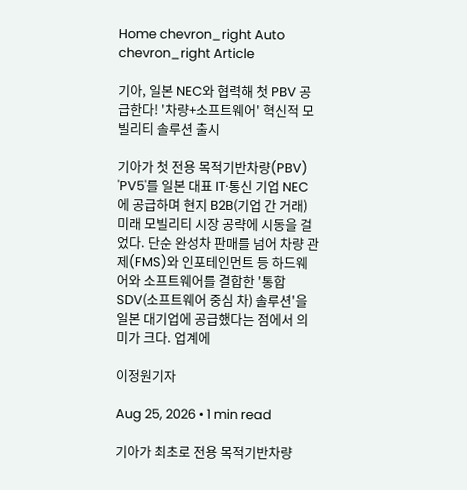Home chevron_right Auto chevron_right Article

기아, 일본 NEC와 협력해 첫 PBV 공급한다! '차량+소프트웨어' 혁신적 모빌리티 솔루션 출시

기아가 첫 전용 목적기반차량(PBV) 'PV5'를 일본 대표 IT·통신 기업 NEC에 공급하며 현지 B2B(기업 간 거래) 미래 모빌리티 시장 공략에 시동을 걸었다. 단순 완성차 판매를 넘어 차량 관제(FMS)와 인포테인먼트 등 하드웨어와 소프트웨어를 결합한 '통합 SDV(소프트웨어 중심 차) 솔루션'을 일본 대기업에 공급했다는 점에서 의미가 크다. 업계에

이정원기자

Aug 25, 2026 • 1 min read

기아가 최초로 전용 목적기반차량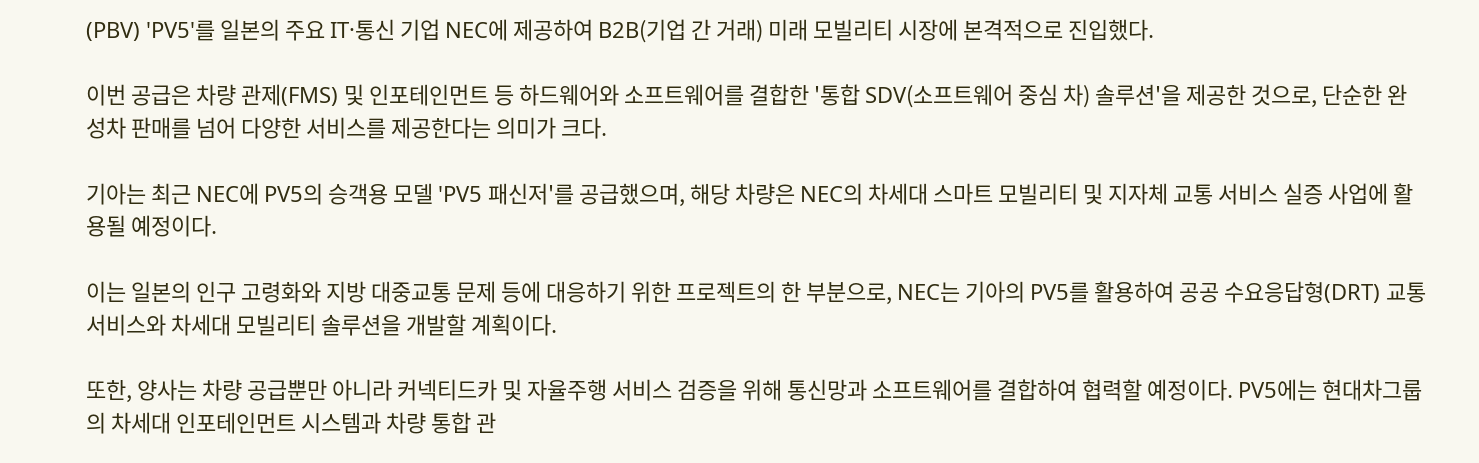(PBV) 'PV5'를 일본의 주요 IT·통신 기업 NEC에 제공하여 B2B(기업 간 거래) 미래 모빌리티 시장에 본격적으로 진입했다.

이번 공급은 차량 관제(FMS) 및 인포테인먼트 등 하드웨어와 소프트웨어를 결합한 '통합 SDV(소프트웨어 중심 차) 솔루션'을 제공한 것으로, 단순한 완성차 판매를 넘어 다양한 서비스를 제공한다는 의미가 크다.

기아는 최근 NEC에 PV5의 승객용 모델 'PV5 패신저'를 공급했으며, 해당 차량은 NEC의 차세대 스마트 모빌리티 및 지자체 교통 서비스 실증 사업에 활용될 예정이다.

이는 일본의 인구 고령화와 지방 대중교통 문제 등에 대응하기 위한 프로젝트의 한 부분으로, NEC는 기아의 PV5를 활용하여 공공 수요응답형(DRT) 교통 서비스와 차세대 모빌리티 솔루션을 개발할 계획이다.

또한, 양사는 차량 공급뿐만 아니라 커넥티드카 및 자율주행 서비스 검증을 위해 통신망과 소프트웨어를 결합하여 협력할 예정이다. PV5에는 현대차그룹의 차세대 인포테인먼트 시스템과 차량 통합 관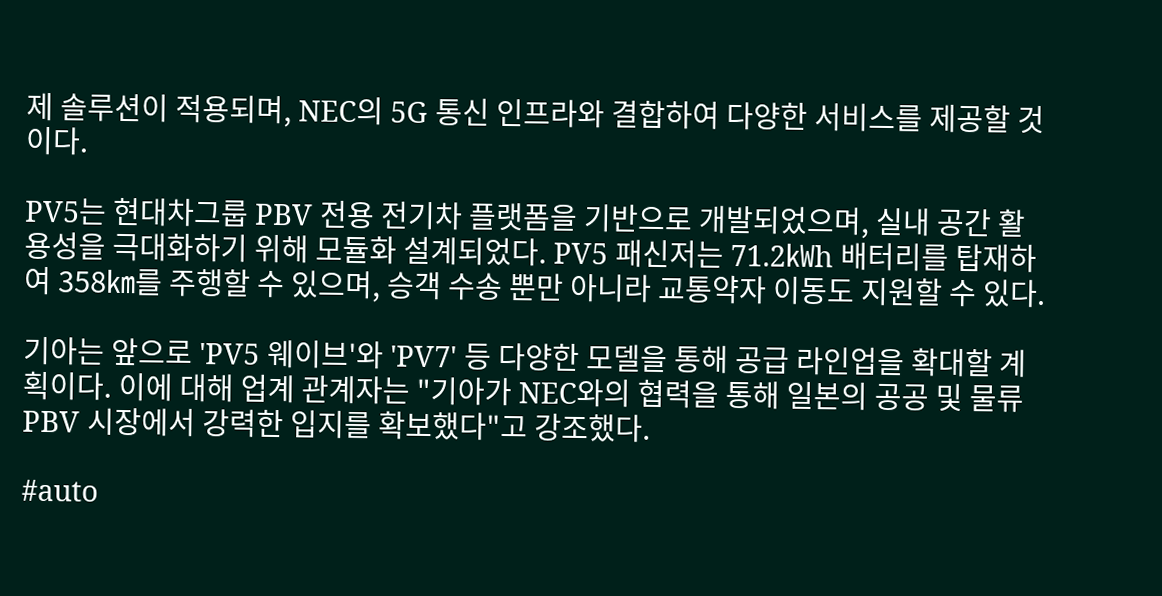제 솔루션이 적용되며, NEC의 5G 통신 인프라와 결합하여 다양한 서비스를 제공할 것이다.

PV5는 현대차그룹 PBV 전용 전기차 플랫폼을 기반으로 개발되었으며, 실내 공간 활용성을 극대화하기 위해 모듈화 설계되었다. PV5 패신저는 71.2㎾h 배터리를 탑재하여 358㎞를 주행할 수 있으며, 승객 수송 뿐만 아니라 교통약자 이동도 지원할 수 있다.

기아는 앞으로 'PV5 웨이브'와 'PV7' 등 다양한 모델을 통해 공급 라인업을 확대할 계획이다. 이에 대해 업계 관계자는 "기아가 NEC와의 협력을 통해 일본의 공공 및 물류 PBV 시장에서 강력한 입지를 확보했다"고 강조했다.

#auto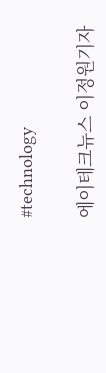#technology

에이테크뉴스 이정원기자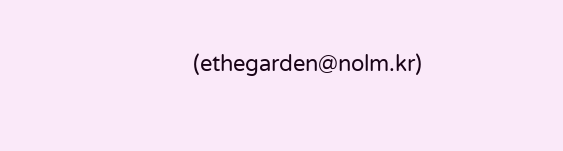(ethegarden@nolm.kr)